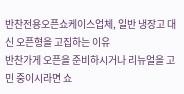반찬전용오픈쇼케이스업체, 일반 냉장고 대신 오픈형을 고집하는 이유
반찬가게 오픈을 준비하시거나 리뉴얼을 고민 중이시라면 쇼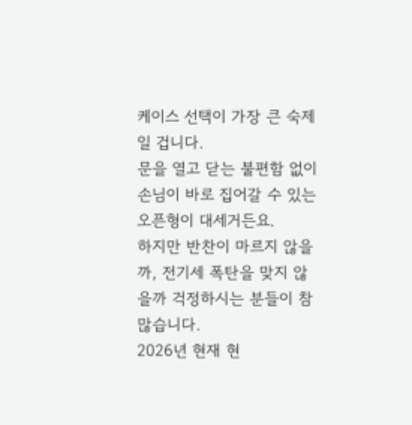케이스 선택이 가장 큰 숙제일 겁니다.
문을 열고 닫는 불편함 없이 손님이 바로 집어갈 수 있는 오픈형이 대세거든요.
하지만 반찬이 마르지 않을까, 전기세 폭탄을 맞지 않을까 걱정하시는 분들이 참 많습니다.
2026년 현재 현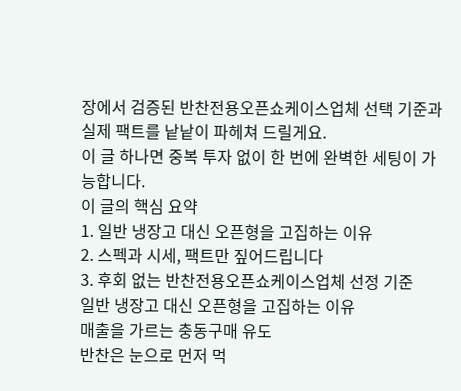장에서 검증된 반찬전용오픈쇼케이스업체 선택 기준과 실제 팩트를 낱낱이 파헤쳐 드릴게요.
이 글 하나면 중복 투자 없이 한 번에 완벽한 세팅이 가능합니다.
이 글의 핵심 요약
1. 일반 냉장고 대신 오픈형을 고집하는 이유
2. 스펙과 시세, 팩트만 짚어드립니다
3. 후회 없는 반찬전용오픈쇼케이스업체 선정 기준
일반 냉장고 대신 오픈형을 고집하는 이유
매출을 가르는 충동구매 유도
반찬은 눈으로 먼저 먹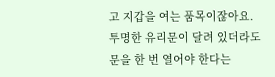고 지갑을 여는 품목이잖아요.
투명한 유리문이 달려 있더라도 문을 한 번 열어야 한다는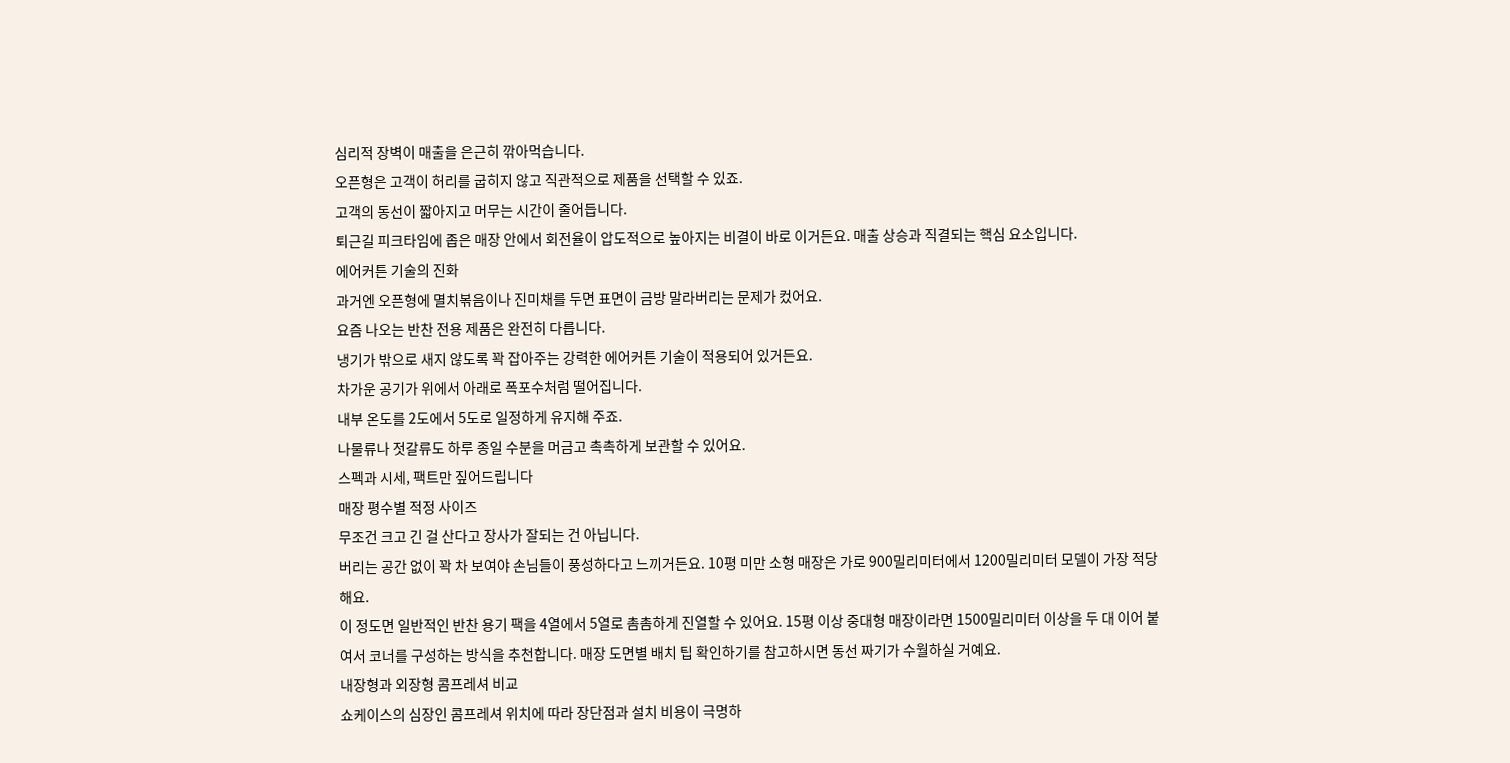심리적 장벽이 매출을 은근히 깎아먹습니다.
오픈형은 고객이 허리를 굽히지 않고 직관적으로 제품을 선택할 수 있죠.
고객의 동선이 짧아지고 머무는 시간이 줄어듭니다.
퇴근길 피크타임에 좁은 매장 안에서 회전율이 압도적으로 높아지는 비결이 바로 이거든요. 매출 상승과 직결되는 핵심 요소입니다.
에어커튼 기술의 진화
과거엔 오픈형에 멸치볶음이나 진미채를 두면 표면이 금방 말라버리는 문제가 컸어요.
요즘 나오는 반찬 전용 제품은 완전히 다릅니다.
냉기가 밖으로 새지 않도록 꽉 잡아주는 강력한 에어커튼 기술이 적용되어 있거든요.
차가운 공기가 위에서 아래로 폭포수처럼 떨어집니다.
내부 온도를 2도에서 5도로 일정하게 유지해 주죠.
나물류나 젓갈류도 하루 종일 수분을 머금고 촉촉하게 보관할 수 있어요.
스펙과 시세, 팩트만 짚어드립니다
매장 평수별 적정 사이즈
무조건 크고 긴 걸 산다고 장사가 잘되는 건 아닙니다.
버리는 공간 없이 꽉 차 보여야 손님들이 풍성하다고 느끼거든요. 10평 미만 소형 매장은 가로 900밀리미터에서 1200밀리미터 모델이 가장 적당해요.
이 정도면 일반적인 반찬 용기 팩을 4열에서 5열로 촘촘하게 진열할 수 있어요. 15평 이상 중대형 매장이라면 1500밀리미터 이상을 두 대 이어 붙여서 코너를 구성하는 방식을 추천합니다. 매장 도면별 배치 팁 확인하기를 참고하시면 동선 짜기가 수월하실 거예요.
내장형과 외장형 콤프레셔 비교
쇼케이스의 심장인 콤프레셔 위치에 따라 장단점과 설치 비용이 극명하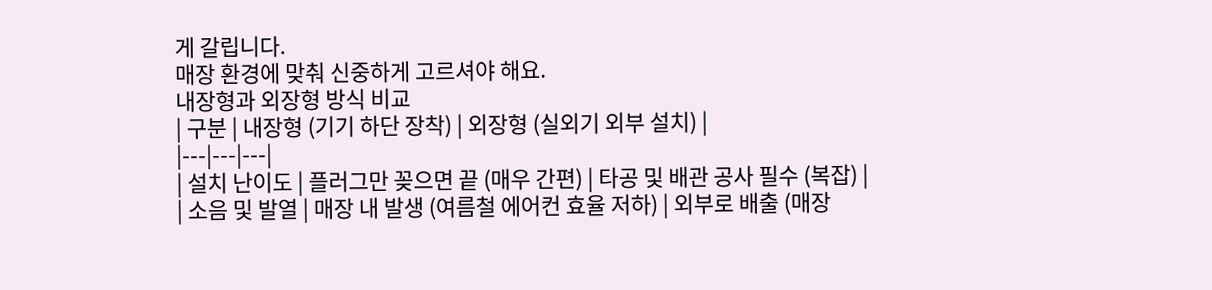게 갈립니다.
매장 환경에 맞춰 신중하게 고르셔야 해요.
내장형과 외장형 방식 비교
| 구분 | 내장형 (기기 하단 장착) | 외장형 (실외기 외부 설치) |
|---|---|---|
| 설치 난이도 | 플러그만 꽂으면 끝 (매우 간편) | 타공 및 배관 공사 필수 (복잡) |
| 소음 및 발열 | 매장 내 발생 (여름철 에어컨 효율 저하) | 외부로 배출 (매장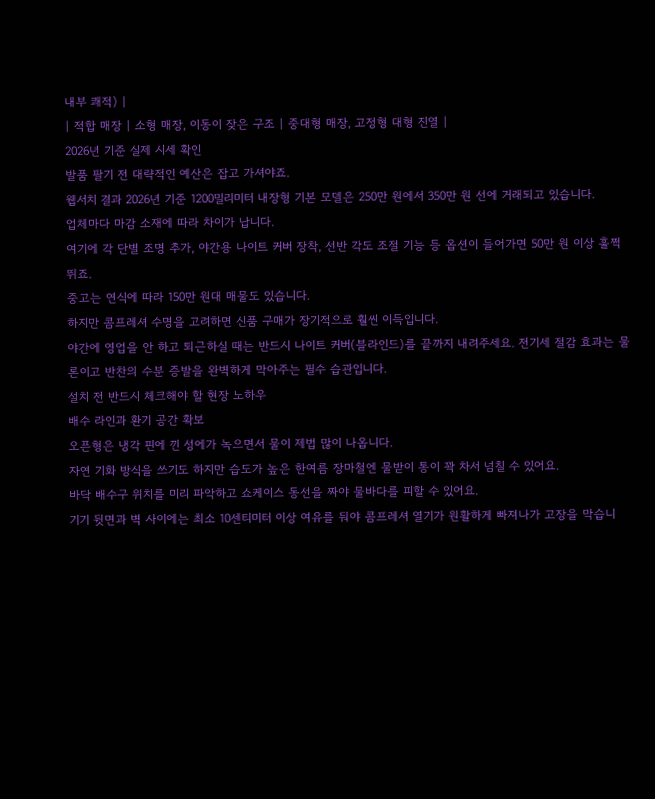내부 쾌적) |
| 적합 매장 | 소형 매장, 이동이 잦은 구조 | 중대형 매장, 고정형 대형 진열 |
2026년 기준 실제 시세 확인
발품 팔기 전 대략적인 예산은 잡고 가셔야죠.
웹서치 결과 2026년 기준 1200밀리미터 내장형 기본 모델은 250만 원에서 350만 원 선에 거래되고 있습니다.
업체마다 마감 소재에 따라 차이가 납니다.
여기에 각 단별 조명 추가, 야간용 나이트 커버 장착, 선반 각도 조절 기능 등 옵션이 들어가면 50만 원 이상 훌쩍 뛰죠.
중고는 연식에 따라 150만 원대 매물도 있습니다.
하지만 콤프레셔 수명을 고려하면 신품 구매가 장기적으로 훨씬 이득입니다.
야간에 영업을 안 하고 퇴근하실 때는 반드시 나이트 커버(블라인드)를 끝까지 내려주세요. 전기세 절감 효과는 물론이고 반찬의 수분 증발을 완벽하게 막아주는 필수 습관입니다.
설치 전 반드시 체크해야 할 현장 노하우
배수 라인과 환기 공간 확보
오픈형은 냉각 핀에 낀 성에가 녹으면서 물이 제법 많이 나옵니다.
자연 기화 방식을 쓰기도 하지만 습도가 높은 한여름 장마철엔 물받이 통이 꽉 차서 넘칠 수 있어요.
바닥 배수구 위치를 미리 파악하고 쇼케이스 동선을 짜야 물바다를 피할 수 있어요.
기기 뒷면과 벽 사이에는 최소 10센티미터 이상 여유를 둬야 콤프레셔 열기가 원활하게 빠져나가 고장을 막습니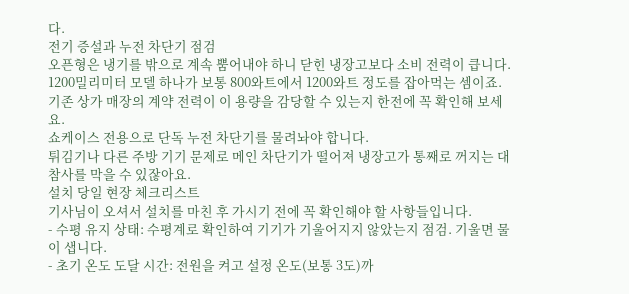다.
전기 증설과 누전 차단기 점검
오픈형은 냉기를 밖으로 계속 뿜어내야 하니 닫힌 냉장고보다 소비 전력이 큽니다. 1200밀리미터 모델 하나가 보통 800와트에서 1200와트 정도를 잡아먹는 셈이죠.
기존 상가 매장의 계약 전력이 이 용량을 감당할 수 있는지 한전에 꼭 확인해 보세요.
쇼케이스 전용으로 단독 누전 차단기를 물려놔야 합니다.
튀김기나 다른 주방 기기 문제로 메인 차단기가 떨어져 냉장고가 통째로 꺼지는 대참사를 막을 수 있잖아요.
설치 당일 현장 체크리스트
기사님이 오셔서 설치를 마친 후 가시기 전에 꼭 확인해야 할 사항들입니다.
- 수평 유지 상태: 수평계로 확인하여 기기가 기울어지지 않았는지 점검. 기울면 물이 샙니다.
- 초기 온도 도달 시간: 전원을 켜고 설정 온도(보통 3도)까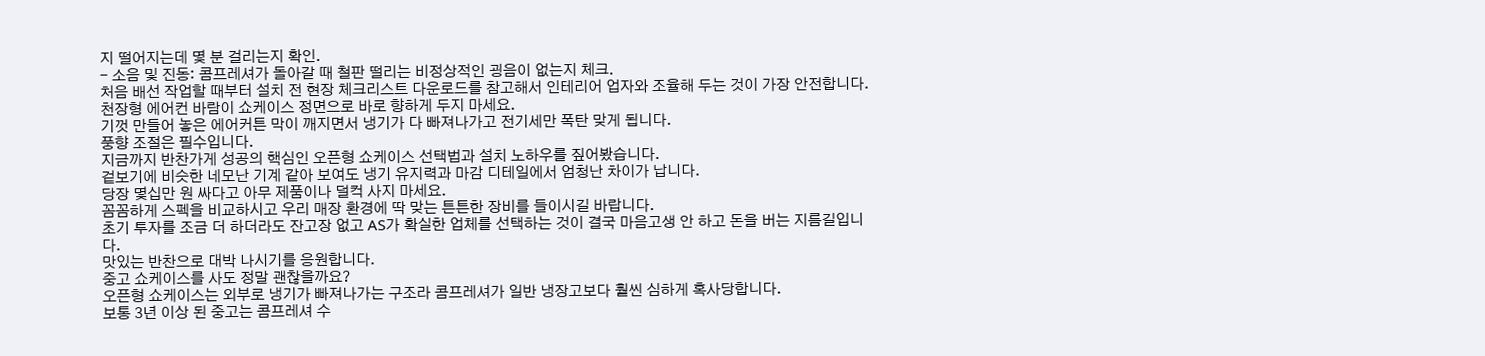지 떨어지는데 몇 분 걸리는지 확인.
- 소음 및 진동: 콤프레셔가 돌아갈 때 철판 떨리는 비정상적인 굉음이 없는지 체크.
처음 배선 작업할 때부터 설치 전 현장 체크리스트 다운로드를 참고해서 인테리어 업자와 조율해 두는 것이 가장 안전합니다.
천장형 에어컨 바람이 쇼케이스 정면으로 바로 향하게 두지 마세요.
기껏 만들어 놓은 에어커튼 막이 깨지면서 냉기가 다 빠져나가고 전기세만 폭탄 맞게 됩니다.
풍향 조절은 필수입니다.
지금까지 반찬가게 성공의 핵심인 오픈형 쇼케이스 선택법과 설치 노하우를 짚어봤습니다.
겉보기에 비슷한 네모난 기계 같아 보여도 냉기 유지력과 마감 디테일에서 엄청난 차이가 납니다.
당장 몇십만 원 싸다고 아무 제품이나 덜컥 사지 마세요.
꼼꼼하게 스펙을 비교하시고 우리 매장 환경에 딱 맞는 튼튼한 장비를 들이시길 바랍니다.
초기 투자를 조금 더 하더라도 잔고장 없고 AS가 확실한 업체를 선택하는 것이 결국 마음고생 안 하고 돈을 버는 지름길입니다.
맛있는 반찬으로 대박 나시기를 응원합니다.
중고 쇼케이스를 사도 정말 괜찮을까요?
오픈형 쇼케이스는 외부로 냉기가 빠져나가는 구조라 콤프레셔가 일반 냉장고보다 훨씬 심하게 혹사당합니다.
보통 3년 이상 된 중고는 콤프레셔 수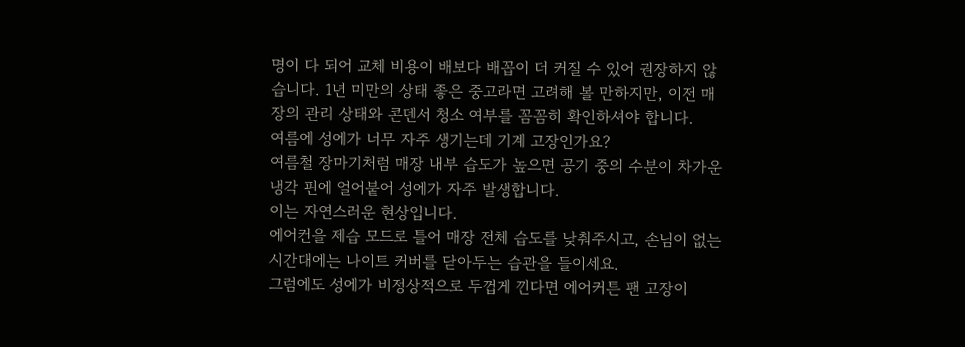명이 다 되어 교체 비용이 배보다 배꼽이 더 커질 수 있어 권장하지 않습니다. 1년 미만의 상태 좋은 중고라면 고려해 볼 만하지만, 이전 매장의 관리 상태와 콘덴서 청소 여부를 꼼꼼히 확인하셔야 합니다.
여름에 성에가 너무 자주 생기는데 기계 고장인가요?
여름철 장마기처럼 매장 내부 습도가 높으면 공기 중의 수분이 차가운 냉각 핀에 얼어붙어 성에가 자주 발생합니다.
이는 자연스러운 현상입니다.
에어컨을 제습 모드로 틀어 매장 전체 습도를 낮춰주시고, 손님이 없는 시간대에는 나이트 커버를 닫아두는 습관을 들이세요.
그럼에도 성에가 비정상적으로 두껍게 낀다면 에어커튼 팬 고장이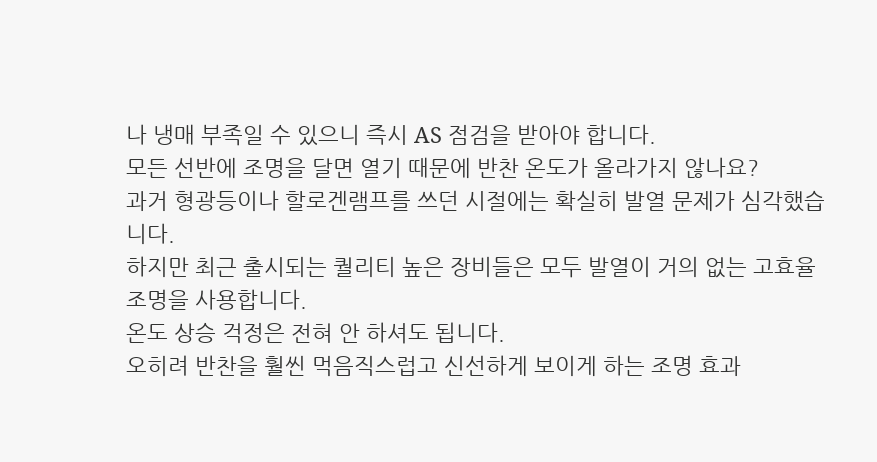나 냉매 부족일 수 있으니 즉시 AS 점검을 받아야 합니다.
모든 선반에 조명을 달면 열기 때문에 반찬 온도가 올라가지 않나요?
과거 형광등이나 할로겐램프를 쓰던 시절에는 확실히 발열 문제가 심각했습니다.
하지만 최근 출시되는 퀄리티 높은 장비들은 모두 발열이 거의 없는 고효율 조명을 사용합니다.
온도 상승 걱정은 전혀 안 하셔도 됩니다.
오히려 반찬을 훨씬 먹음직스럽고 신선하게 보이게 하는 조명 효과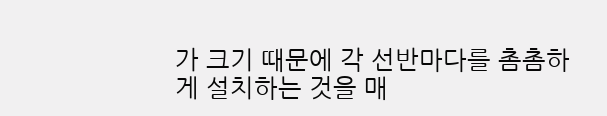가 크기 때문에 각 선반마다를 촘촘하게 설치하는 것을 매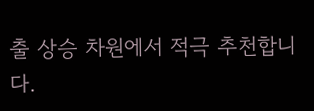출 상승 차원에서 적극 추천합니다.